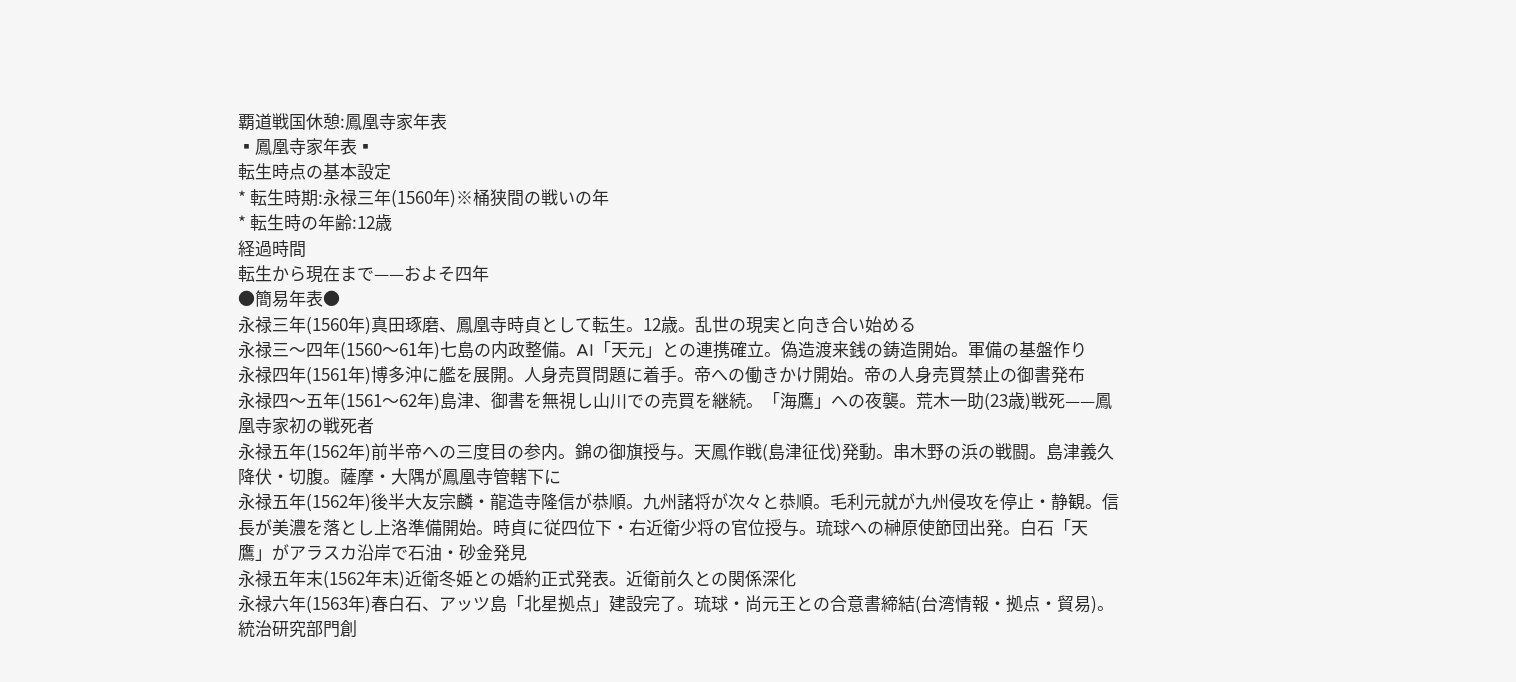覇道戦国休憩:鳳凰寺家年表
▪鳳凰寺家年表▪
転生時点の基本設定
* 転生時期:永禄三年(1560年)※桶狭間の戦いの年
* 転生時の年齢:12歳
経過時間
転生から現在まで——およそ四年
●簡易年表●
永禄三年(1560年)真田琢磨、鳳凰寺時貞として転生。12歳。乱世の現実と向き合い始める
永禄三〜四年(1560〜61年)七島の内政整備。AI「天元」との連携確立。偽造渡来銭の鋳造開始。軍備の基盤作り
永禄四年(1561年)博多沖に艦を展開。人身売買問題に着手。帝への働きかけ開始。帝の人身売買禁止の御書発布
永禄四〜五年(1561〜62年)島津、御書を無視し山川での売買を継続。「海鷹」への夜襲。荒木一助(23歳)戦死——鳳凰寺家初の戦死者
永禄五年(1562年)前半帝への三度目の参内。錦の御旗授与。天鳳作戦(島津征伐)発動。串木野の浜の戦闘。島津義久降伏・切腹。薩摩・大隅が鳳凰寺管轄下に
永禄五年(1562年)後半大友宗麟・龍造寺隆信が恭順。九州諸将が次々と恭順。毛利元就が九州侵攻を停止・静観。信長が美濃を落とし上洛準備開始。時貞に従四位下・右近衛少将の官位授与。琉球への榊原使節団出発。白石「天鷹」がアラスカ沿岸で石油・砂金発見
永禄五年末(1562年末)近衛冬姫との婚約正式発表。近衛前久との関係深化
永禄六年(1563年)春白石、アッツ島「北星拠点」建設完了。琉球・尚元王との合意書締結(台湾情報・拠点・貿易)。統治研究部門創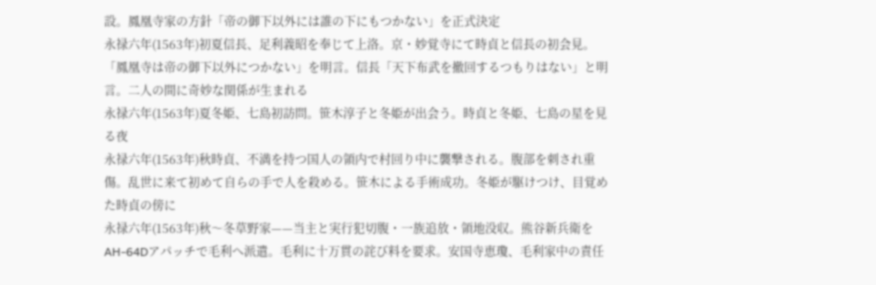設。鳳凰寺家の方針「帝の御下以外には誰の下にもつかない」を正式決定
永禄六年(1563年)初夏信長、足利義昭を奉じて上洛。京・妙覚寺にて時貞と信長の初会見。「鳳凰寺は帝の御下以外につかない」を明言。信長「天下布武を撤回するつもりはない」と明言。二人の間に奇妙な関係が生まれる
永禄六年(1563年)夏冬姫、七島初訪問。笹木淳子と冬姫が出会う。時貞と冬姫、七島の星を見る夜
永禄六年(1563年)秋時貞、不満を持つ国人の領内で村回り中に襲撃される。腹部を刺され重傷。乱世に来て初めて自らの手で人を殺める。笹木による手術成功。冬姫が駆けつけ、目覚めた時貞の傍に
永禄六年(1563年)秋〜冬草野家——当主と実行犯切腹・一族追放・領地没収。熊谷新兵衛をAH-64Dアパッチで毛利へ派遣。毛利に十万貫の詫び料を要求。安国寺恵瓊、毛利家中の責任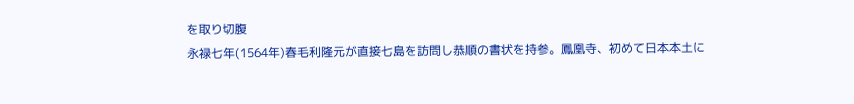を取り切腹
永禄七年(1564年)春毛利隆元が直接七島を訪問し恭順の書状を持参。鳳凰寺、初めて日本本土に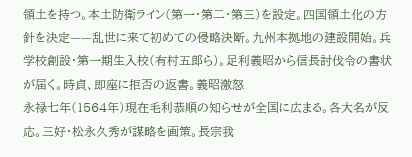領土を持つ。本土防衛ライン(第一・第二・第三)を設定。四国領土化の方針を決定——乱世に来て初めての侵略決断。九州本拠地の建設開始。兵学校創設・第一期生入校(有村五郎ら)。足利義昭から信長討伐令の書状が届く。時貞、即座に拒否の返書。義昭激怒
永禄七年(1564年)現在毛利恭順の知らせが全国に広まる。各大名が反応。三好・松永久秀が謀略を画策。長宗我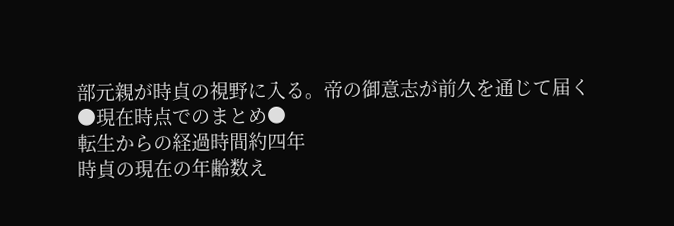部元親が時貞の視野に入る。帝の御意志が前久を通じて届く
●現在時点でのまとめ●
転生からの経過時間約四年
時貞の現在の年齢数え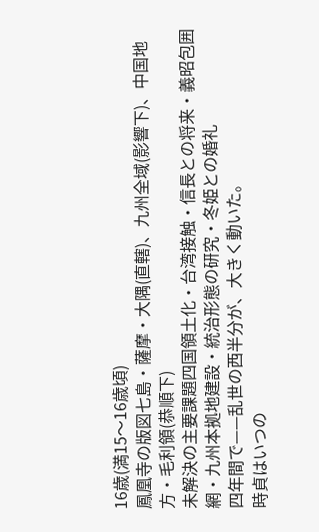16歳(満15〜16歳頃)
鳳凰寺の版図七島・薩摩・大隅(直轄)、九州全域(影響下)、中国地方・毛利領(恭順下)
未解決の主要課題四国領土化・台湾接触・信長との将来・義昭包囲網・九州本拠地建設・統治形態の研究・冬姫との婚礼
四年間で——乱世の西半分が、大きく動いた。
時貞はいつの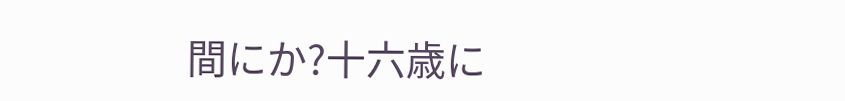間にか?十六歳に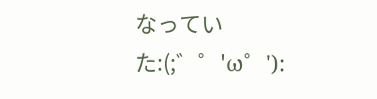なっていた:(;゛゜'ω゜'):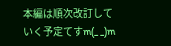本編は順次改訂していく予定てすm(_ _)m